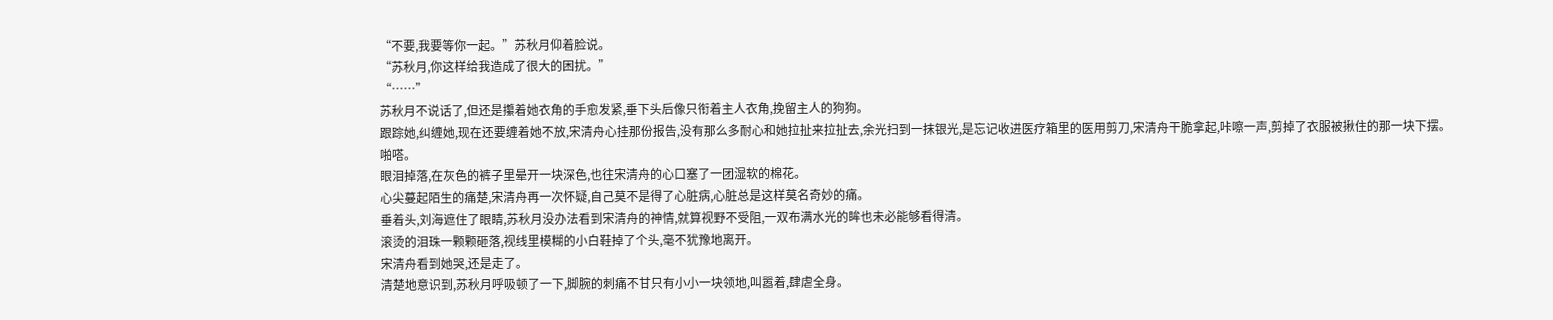“不要,我要等你一起。”苏秋月仰着脸说。
“苏秋月,你这样给我造成了很大的困扰。”
“……”
苏秋月不说话了,但还是攥着她衣角的手愈发紧,垂下头后像只衔着主人衣角,挽留主人的狗狗。
跟踪她,纠缠她,现在还要缠着她不放,宋清舟心挂那份报告,没有那么多耐心和她拉扯来拉扯去,余光扫到一抹银光,是忘记收进医疗箱里的医用剪刀,宋清舟干脆拿起,咔嚓一声,剪掉了衣服被揪住的那一块下摆。
啪嗒。
眼泪掉落,在灰色的裤子里晕开一块深色,也往宋清舟的心口塞了一团湿软的棉花。
心尖蔓起陌生的痛楚,宋清舟再一次怀疑,自己莫不是得了心脏病,心脏总是这样莫名奇妙的痛。
垂着头,刘海遮住了眼睛,苏秋月没办法看到宋清舟的神情,就算视野不受阻,一双布满水光的眸也未必能够看得清。
滚烫的泪珠一颗颗砸落,视线里模糊的小白鞋掉了个头,毫不犹豫地离开。
宋清舟看到她哭,还是走了。
清楚地意识到,苏秋月呼吸顿了一下,脚腕的刺痛不甘只有小小一块领地,叫嚣着,肆虐全身。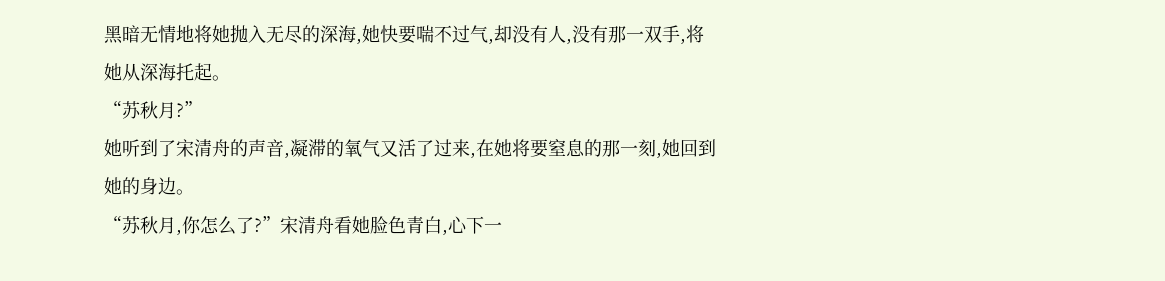黑暗无情地将她抛入无尽的深海,她快要喘不过气,却没有人,没有那一双手,将她从深海托起。
“苏秋月?”
她听到了宋清舟的声音,凝滞的氧气又活了过来,在她将要窒息的那一刻,她回到她的身边。
“苏秋月,你怎么了?”宋清舟看她脸色青白,心下一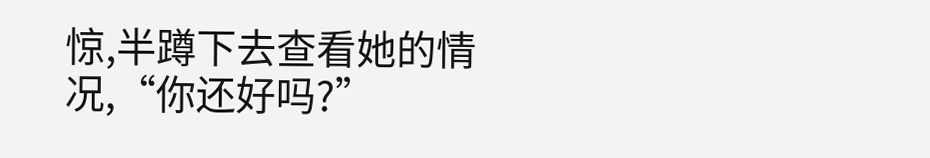惊,半蹲下去查看她的情况,“你还好吗?”